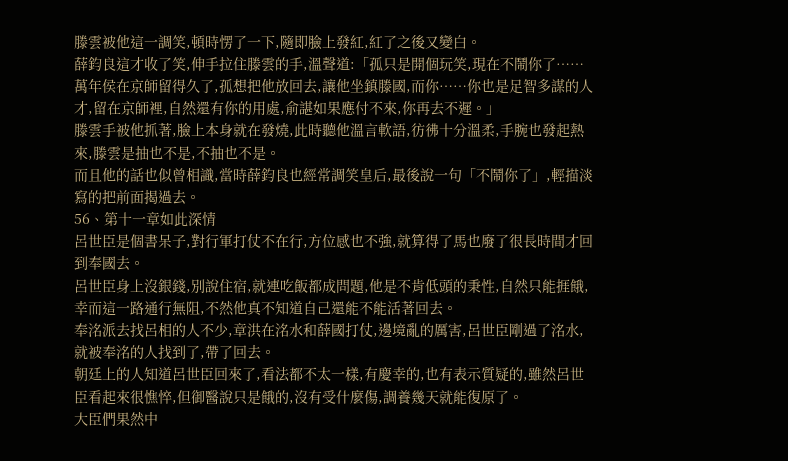滕雲被他這一調笑,頓時愣了一下,隨即臉上發紅,紅了之後又變白。
薛鈞良這才收了笑,伸手拉住滕雲的手,溫聲道:「孤只是開個玩笑,現在不鬧你了……萬年侯在京師留得久了,孤想把他放回去,讓他坐鎮滕國,而你……你也是足智多謀的人才,留在京師裡,自然還有你的用處,俞諶如果應付不來,你再去不遲。」
滕雲手被他抓著,臉上本身就在發燒,此時聽他溫言軟語,彷彿十分溫柔,手腕也發起熱來,滕雲是抽也不是,不抽也不是。
而且他的話也似曾相識,當時薛鈞良也經常調笑皇后,最後說一句「不鬧你了」,輕描淡寫的把前面揭過去。
56、第十一章如此深情
呂世臣是個書呆子,對行軍打仗不在行,方位感也不強,就算得了馬也廢了很長時間才回到奉國去。
呂世臣身上沒銀錢,別說住宿,就連吃飯都成問題,他是不肯低頭的秉性,自然只能捱餓,幸而這一路通行無阻,不然他真不知道自己還能不能活著回去。
奉洺派去找呂相的人不少,章洪在洺水和薛國打仗,邊境亂的厲害,呂世臣剛過了洺水,就被奉洺的人找到了,帶了回去。
朝廷上的人知道呂世臣回來了,看法都不太一樣,有慶幸的,也有表示質疑的,雖然呂世臣看起來很憔悴,但御醫說只是餓的,沒有受什麼傷,調養幾天就能復原了。
大臣們果然中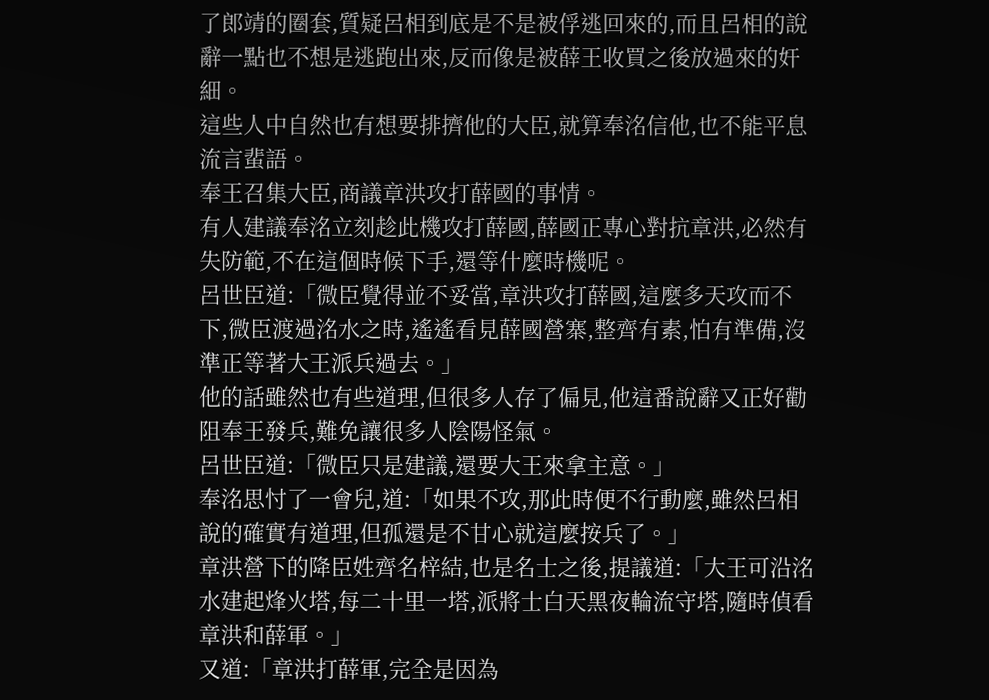了郎靖的圈套,質疑呂相到底是不是被俘逃回來的,而且呂相的說辭一點也不想是逃跑出來,反而像是被薛王收買之後放過來的奸細。
這些人中自然也有想要排擠他的大臣,就算奉洺信他,也不能平息流言蜚語。
奉王召集大臣,商議章洪攻打薛國的事情。
有人建議奉洺立刻趁此機攻打薛國,薛國正專心對抗章洪,必然有失防範,不在這個時候下手,還等什麼時機呢。
呂世臣道:「微臣覺得並不妥當,章洪攻打薛國,這麼多天攻而不下,微臣渡過洺水之時,遙遙看見薛國營寨,整齊有素,怕有準備,沒準正等著大王派兵過去。」
他的話雖然也有些道理,但很多人存了偏見,他這番說辭又正好勸阻奉王發兵,難免讓很多人陰陽怪氣。
呂世臣道:「微臣只是建議,還要大王來拿主意。」
奉洺思忖了一會兒,道:「如果不攻,那此時便不行動麼,雖然呂相說的確實有道理,但孤還是不甘心就這麼按兵了。」
章洪營下的降臣姓齊名梓結,也是名士之後,提議道:「大王可沿洺水建起烽火塔,每二十里一塔,派將士白天黑夜輪流守塔,隨時偵看章洪和薛軍。」
又道:「章洪打薛軍,完全是因為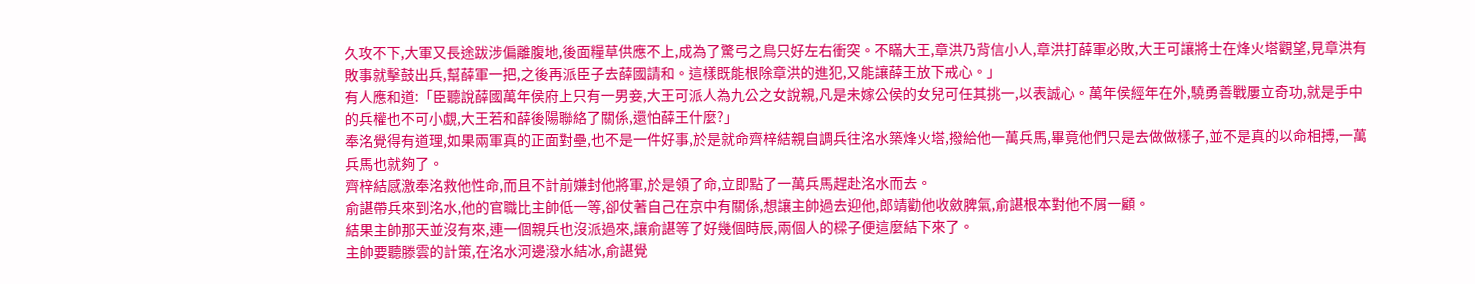久攻不下,大軍又長途跋涉偏離腹地,後面糧草供應不上,成為了驚弓之鳥只好左右衝突。不瞞大王,章洪乃背信小人,章洪打薛軍必敗,大王可讓將士在烽火塔觀望,見章洪有敗事就擊鼓出兵,幫薛軍一把,之後再派臣子去薛國請和。這樣既能根除章洪的進犯,又能讓薛王放下戒心。」
有人應和道:「臣聽說薛國萬年侯府上只有一男妾,大王可派人為九公之女說親,凡是未嫁公侯的女兒可任其挑一,以表誠心。萬年侯經年在外,驍勇善戰屢立奇功,就是手中的兵權也不可小覷,大王若和薛後陽聯絡了關係,還怕薛王什麼?」
奉洺覺得有道理,如果兩軍真的正面對壘,也不是一件好事,於是就命齊梓結親自調兵往洺水築烽火塔,撥給他一萬兵馬,畢竟他們只是去做做樣子,並不是真的以命相搏,一萬兵馬也就夠了。
齊梓結感激奉洺救他性命,而且不計前嫌封他將軍,於是領了命,立即點了一萬兵馬趕赴洺水而去。
俞諶帶兵來到洺水,他的官職比主帥低一等,卻仗著自己在京中有關係,想讓主帥過去迎他,郎靖勸他收斂脾氣,俞諶根本對他不屑一顧。
結果主帥那天並沒有來,連一個親兵也沒派過來,讓俞諶等了好幾個時辰,兩個人的樑子便這麼結下來了。
主帥要聽滕雲的計策,在洺水河邊潑水結冰,俞諶覺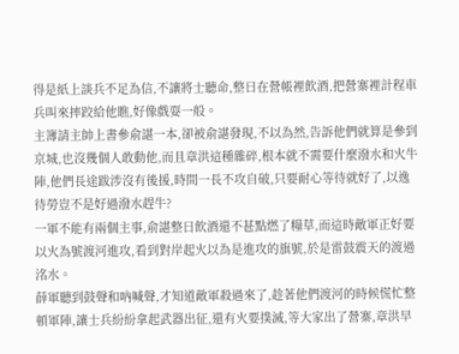得是紙上談兵不足為信,不讓將士聽命,整日在營帳裡飲酒,把營寨裡計程車兵叫來摔跤給他瞧,好像戲耍一般。
主簿請主帥上書參俞諶一本,卻被俞諶發現,不以為然,告訴他們就算是參到京城,也沒幾個人敢動他,而且章洪這種雜碎,根本就不需要什麼潑水和火牛陣,他們長途跋涉沒有後援,時間一長不攻自破,只要耐心等待就好了,以逸待勞豈不是好過潑水趕牛?
一軍不能有兩個主事,俞諶整日飲酒還不甚點燃了糧草,而這時敵軍正好要以火為號渡河進攻,看到對岸起火以為是進攻的旗號,於是雷鼓震天的渡過洺水。
薛軍聽到鼓聲和吶喊聲,才知道敵軍殺過來了,趁著他們渡河的時候慌忙整頓軍陣,讓士兵紛紛拿起武器出征,還有火要撲滅,等大家出了營寨,章洪早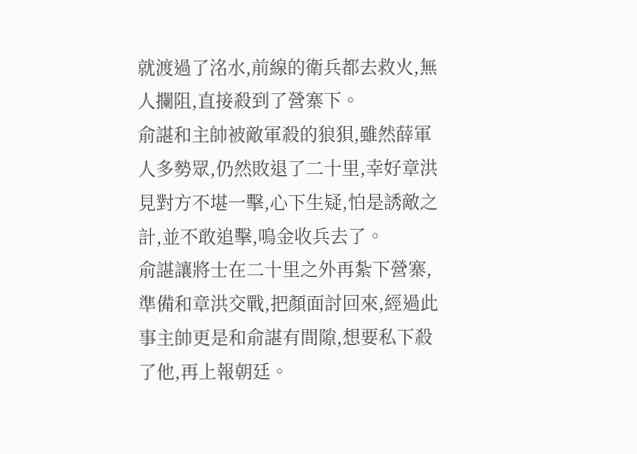就渡過了洺水,前線的衛兵都去救火,無人攔阻,直接殺到了營寨下。
俞諶和主帥被敵軍殺的狼狽,雖然薛軍人多勢眾,仍然敗退了二十里,幸好章洪見對方不堪一擊,心下生疑,怕是誘敵之計,並不敢追擊,鳴金收兵去了。
俞諶讓將士在二十里之外再紮下營寨,準備和章洪交戰,把顏面討回來,經過此事主帥更是和俞諶有間隙,想要私下殺了他,再上報朝廷。